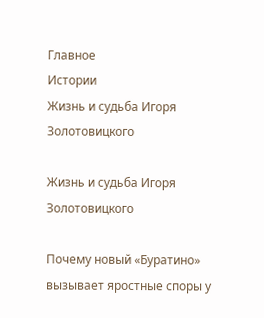Главное
Истории
Жизнь и судьба Игоря Золотовицкого

Жизнь и судьба Игоря Золотовицкого

Почему новый «Буратино» вызывает яростные споры у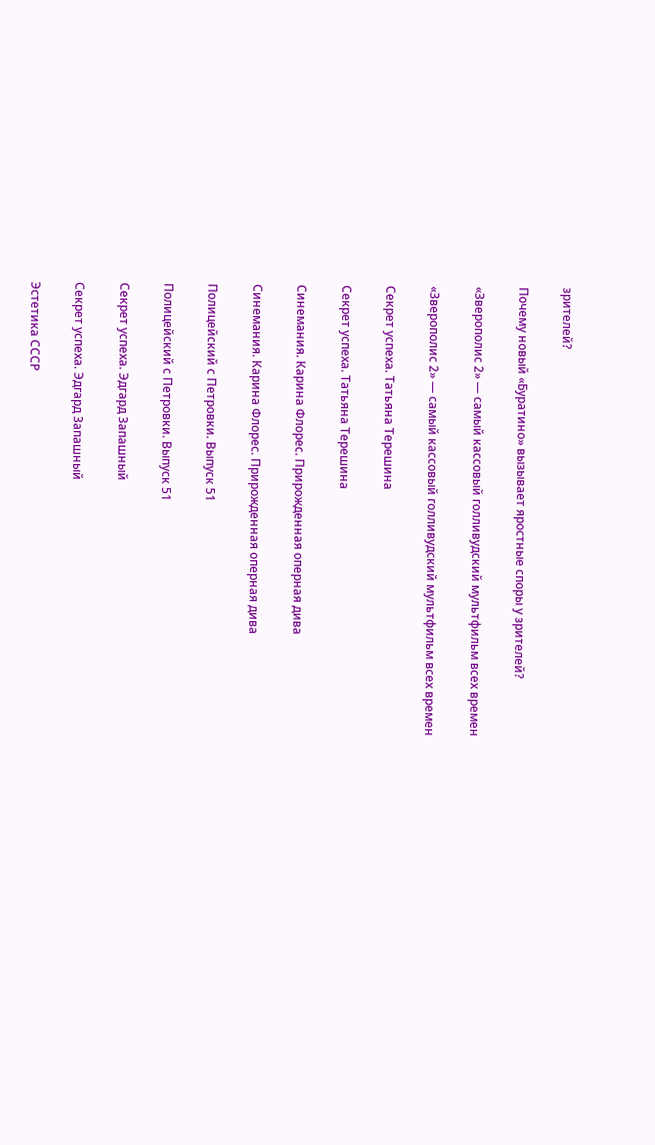зрителей?

Почему новый «Буратино» вызывает яростные споры у зрителей?

«Зверополис 2» — самый кассовый голливудский мультфильм всех времен

«Зверополис 2» — самый кассовый голливудский мультфильм всех времен

Секрет успеха. Татьяна Терешина

Секрет успеха. Татьяна Терешина

Синемания. Карина Флорес. Прирожденная оперная дива

Синемания. Карина Флорес. Прирожденная оперная дива

Полицейский с Петровки. Выпуск 51

Полицейский с Петровки. Выпуск 51

Секрет успеха. Эдгард Запашный

Секрет успеха. Эдгард Запашный

Эстетика СССР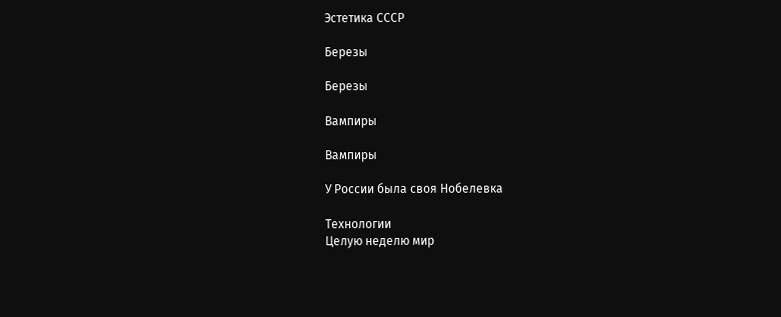Эстетика СССР

Березы

Березы

Вампиры

Вампиры

У России была своя Нобелевка

Технологии
Целую неделю мир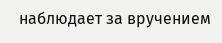наблюдает за вручением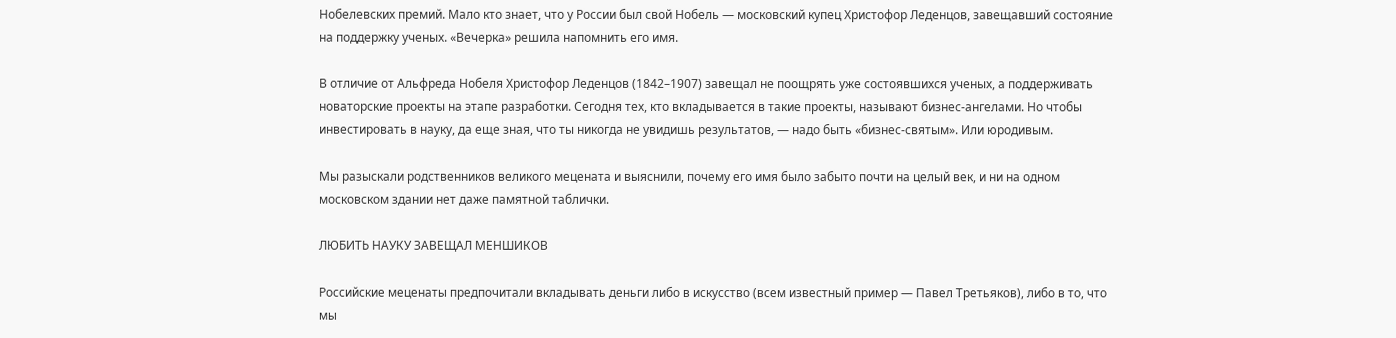Нобелевских премий. Мало кто знает, что у России был свой Нобель — московский купец Христофор Леденцов, завещавший состояние на поддержку ученых. «Вечерка» решила напомнить его имя.

В отличие от Альфреда Нобеля Христофор Леденцов (1842–1907) завещал не поощрять уже состоявшихся ученых, а поддерживать новаторские проекты на этапе разработки. Сегодня тех, кто вкладывается в такие проекты, называют бизнес-ангелами. Но чтобы инвестировать в науку, да еще зная, что ты никогда не увидишь результатов, — надо быть «бизнес-святым». Или юродивым.

Мы разыскали родственников великого мецената и выяснили, почему его имя было забыто почти на целый век, и ни на одном московском здании нет даже памятной таблички.

ЛЮБИТЬ НАУКУ ЗАВЕЩАЛ МЕНШИКОВ

Российские меценаты предпочитали вкладывать деньги либо в искусство (всем известный пример — Павел Третьяков), либо в то, что мы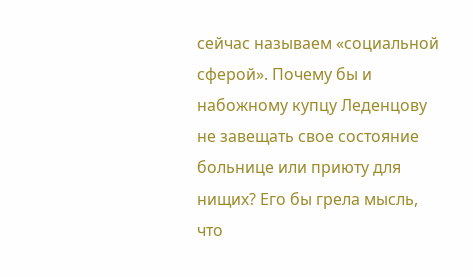сейчас называем «социальной сферой». Почему бы и набожному купцу Леденцову не завещать свое состояние больнице или приюту для нищих? Его бы грела мысль, что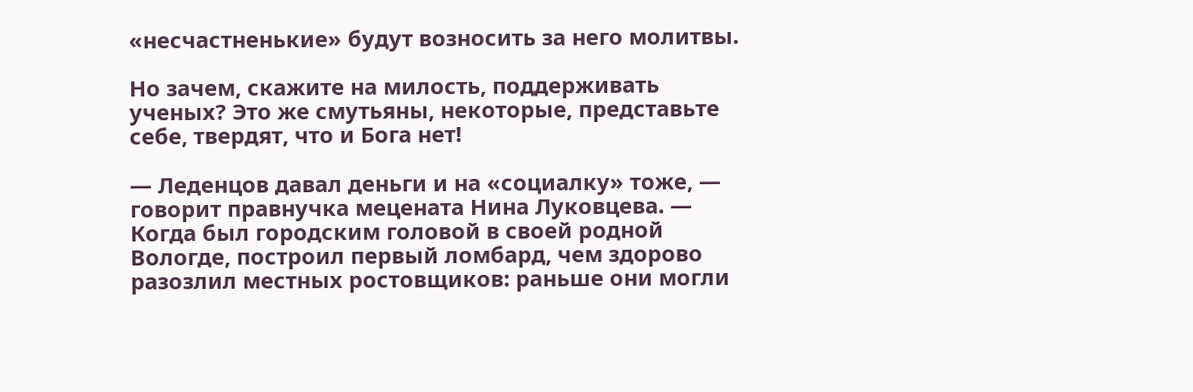«несчастненькие» будут возносить за него молитвы.

Но зачем, скажите на милость, поддерживать ученых? Это же смутьяны, некоторые, представьте себе, твердят, что и Бога нет!

— Леденцов давал деньги и на «социалку» тоже, — говорит правнучка мецената Нина Луковцева. — Когда был городским головой в своей родной Вологде, построил первый ломбард, чем здорово разозлил местных ростовщиков: раньше они могли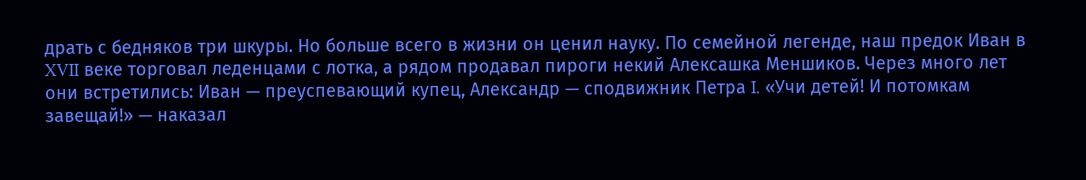драть с бедняков три шкуры. Но больше всего в жизни он ценил науку. По семейной легенде, наш предок Иван в XVII веке торговал леденцами с лотка, а рядом продавал пироги некий Алексашка Меншиков. Через много лет они встретились: Иван — преуспевающий купец, Александр — сподвижник Петра I. «Учи детей! И потомкам завещай!» — наказал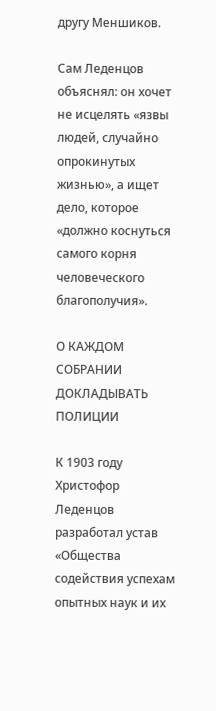другу Меншиков.

Сам Леденцов объяснял: он хочет не исцелять «язвы людей, случайно опрокинутых жизнью», а ищет дело, которое «должно коснуться самого корня человеческого благополучия».

О КАЖДОМ СОБРАНИИ ДОКЛАДЫВАТЬ ПОЛИЦИИ

К 1903 году Христофор Леденцов разработал устав «Общества содействия успехам опытных наук и их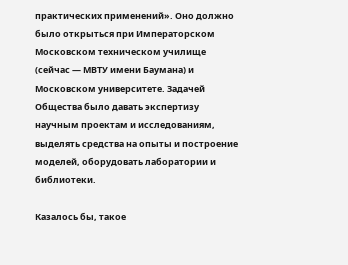практических применений». Оно должно было открыться при Императорском Московском техническом училище (сейчас — МВТУ имени Баумана) и Московском университете. Задачей Общества было давать экспертизу научным проектам и исследованиям, выделять средства на опыты и построение моделей, оборудовать лаборатории и библиотеки.

Казалось бы, такое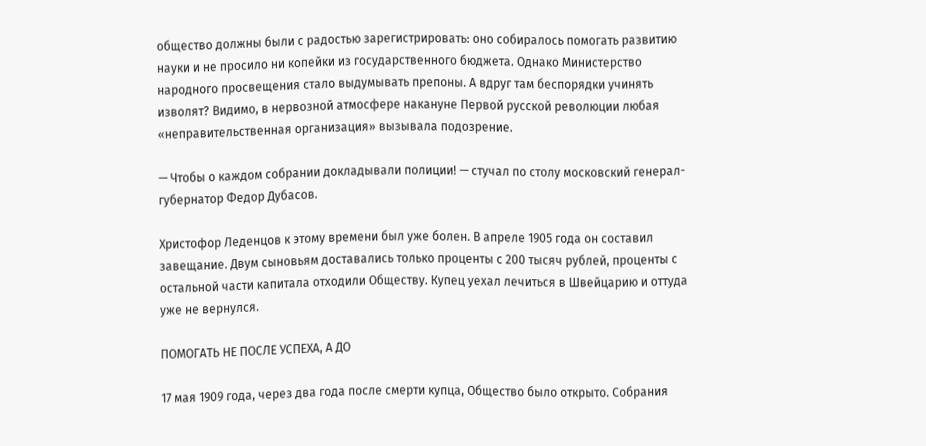общество должны были с радостью зарегистрировать: оно собиралось помогать развитию науки и не просило ни копейки из государственного бюджета. Однако Министерство народного просвещения стало выдумывать препоны. А вдруг там беспорядки учинять изволят? Видимо, в нервозной атмосфере накануне Первой русской революции любая «неправительственная организация» вызывала подозрение.

— Чтобы о каждом собрании докладывали полиции! — стучал по столу московский генерал-губернатор Федор Дубасов.

Христофор Леденцов к этому времени был уже болен. В апреле 1905 года он составил завещание. Двум сыновьям доставались только проценты с 200 тысяч рублей, проценты с остальной части капитала отходили Обществу. Купец уехал лечиться в Швейцарию и оттуда уже не вернулся.

ПОМОГАТЬ НЕ ПОСЛЕ УСПЕХА, А ДО

17 мая 1909 года, через два года после смерти купца, Общество было открыто. Собрания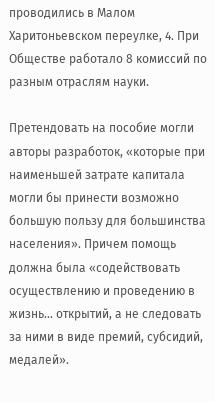проводились в Малом Харитоньевском переулке, 4. При Обществе работало 8 комиссий по разным отраслям науки.

Претендовать на пособие могли авторы разработок, «которые при наименьшей затрате капитала могли бы принести возможно большую пользу для большинства населения». Причем помощь должна была «содействовать осуществлению и проведению в жизнь… открытий, а не следовать за ними в виде премий, субсидий, медалей».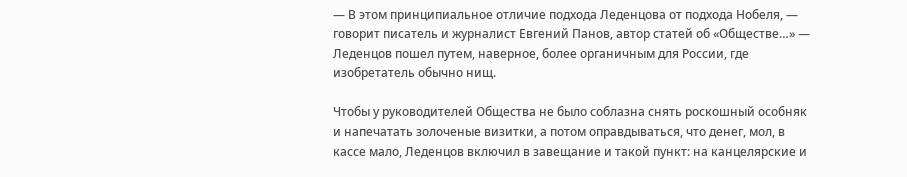— В этом принципиальное отличие подхода Леденцова от подхода Нобеля, — говорит писатель и журналист Евгений Панов, автор статей об «Обществе…» — Леденцов пошел путем, наверное, более органичным для России, где изобретатель обычно нищ.

Чтобы у руководителей Общества не было соблазна снять роскошный особняк и напечатать золоченые визитки, а потом оправдываться, что денег, мол, в кассе мало, Леденцов включил в завещание и такой пункт: на канцелярские и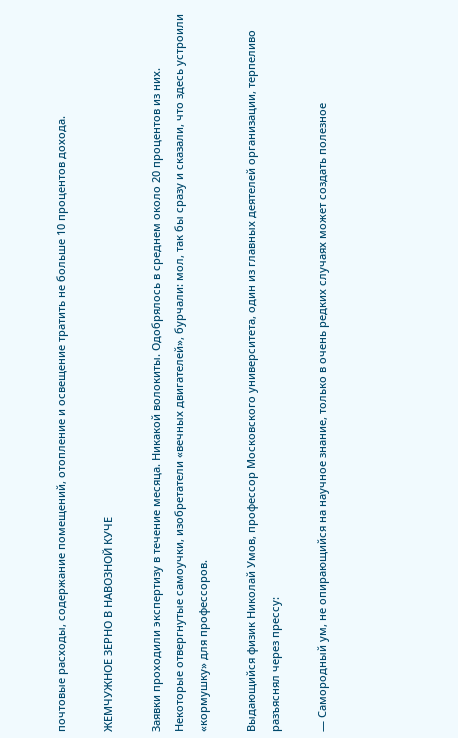почтовые расходы, содержание помещений, отопление и освещение тратить не больше 10 процентов дохода.

ЖЕМЧУЖНОЕ ЗЕРНО В НАВОЗНОЙ КУЧЕ

Заявки проходили экспертизу в течение месяца. Никакой волокиты. Одобрялось в среднем около 20 процентов из них. Некоторые отвергнутые самоучки, изобретатели «вечных двигателей», бурчали: мол, так бы сразу и сказали, что здесь устроили «кормушку» для профессоров.

Выдающийся физик Николай Умов, профессор Московского университета, один из главных деятелей организации, терпеливо разъяснял через прессу:

— Самородный ум, не опирающийся на научное знание, только в очень редких случаях может создать полезное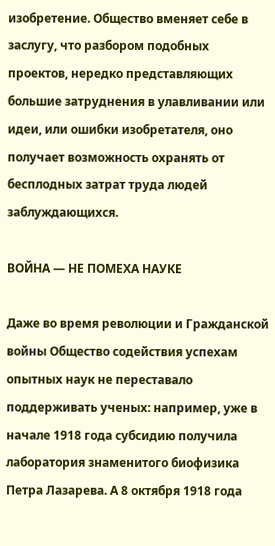изобретение. Общество вменяет себе в заслугу, что разбором подобных проектов, нередко представляющих большие затруднения в улавливании или идеи, или ошибки изобретателя, оно получает возможность охранять от бесплодных затрат труда людей заблуждающихся.

ВОЙНА — НЕ ПОМЕХА НАУКЕ

Даже во время революции и Гражданской войны Общество содействия успехам опытных наук не переставало поддерживать ученых: например, уже в начале 1918 года субсидию получила лаборатория знаменитого биофизика Петра Лазарева. А 8 октября 1918 года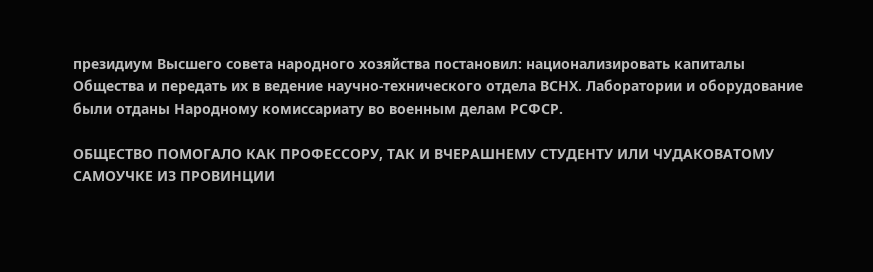президиум Высшего совета народного хозяйства постановил: национализировать капиталы Общества и передать их в ведение научно-технического отдела ВСНХ. Лаборатории и оборудование были отданы Народному комиссариату во военным делам РСФСР.

ОБЩЕСТВО ПОМОГАЛО КАК ПРОФЕССОРУ, ТАК И ВЧЕРАШНЕМУ СТУДЕНТУ ИЛИ ЧУДАКОВАТОМУ САМОУЧКЕ ИЗ ПРОВИНЦИИ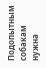Подопытным собакам нужна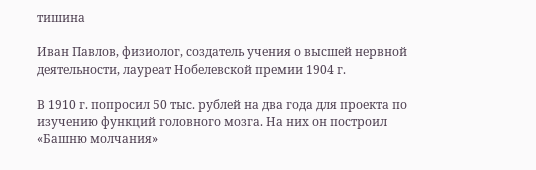тишина

Иван Павлов, физиолог, создатель учения о высшей нервной деятельности, лауреат Нобелевской премии 1904 г.

В 1910 г. попросил 50 тыс. рублей на два года для проекта по изучению функций головного мозга. На них он построил «Башню молчания»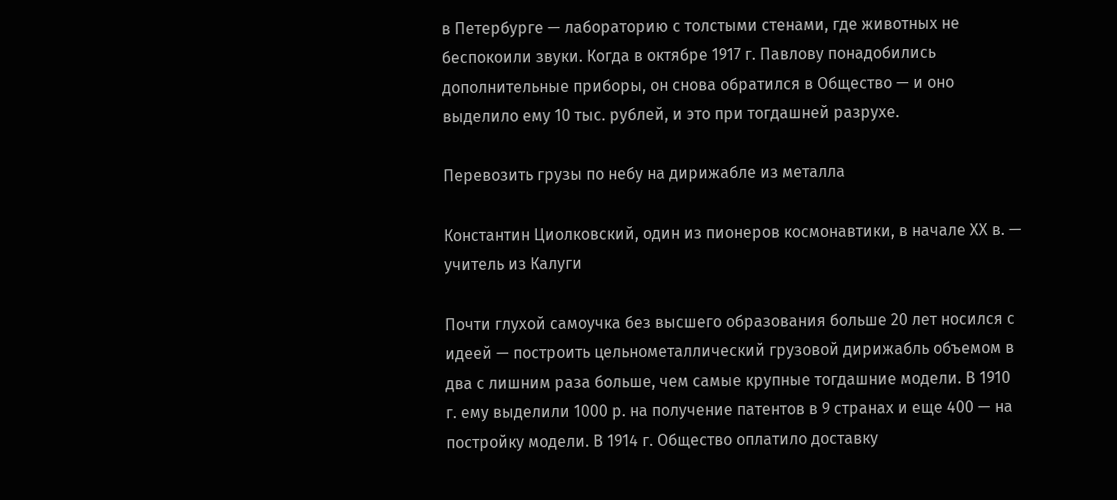в Петербурге — лабораторию с толстыми стенами, где животных не беспокоили звуки. Когда в октябре 1917 г. Павлову понадобились дополнительные приборы, он снова обратился в Общество — и оно выделило ему 10 тыс. рублей, и это при тогдашней разрухе.

Перевозить грузы по небу на дирижабле из металла

Константин Циолковский, один из пионеров космонавтики, в начале ХХ в. — учитель из Калуги

Почти глухой самоучка без высшего образования больше 20 лет носился с идеей — построить цельнометаллический грузовой дирижабль объемом в два с лишним раза больше, чем самые крупные тогдашние модели. В 1910 г. ему выделили 1000 р. на получение патентов в 9 странах и еще 400 — на постройку модели. В 1914 г. Общество оплатило доставку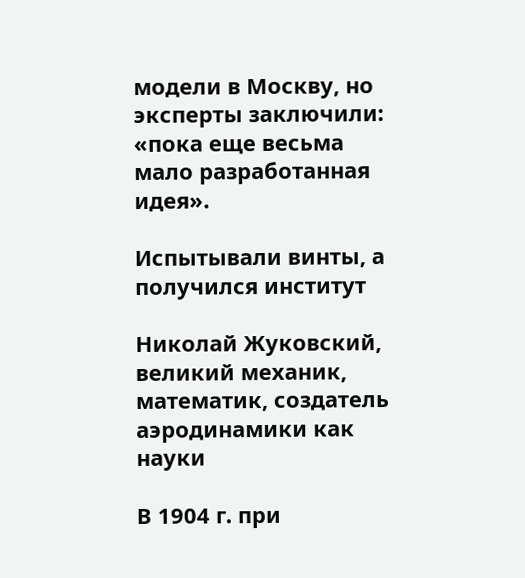модели в Москву, но эксперты заключили: «пока еще весьма мало разработанная идея».

Испытывали винты, а получился институт

Николай Жуковский, великий механик, математик, создатель аэродинамики как науки

В 1904 г. при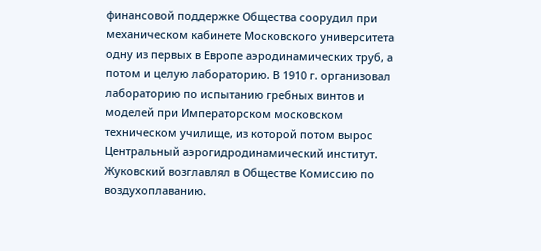финансовой поддержке Общества соорудил при механическом кабинете Московского университета одну из первых в Европе аэродинамических труб, а потом и целую лабораторию. В 1910 г. организовал лабораторию по испытанию гребных винтов и моделей при Императорском московском техническом училище, из которой потом вырос Центральный аэрогидродинамический институт. Жуковский возглавлял в Обществе Комиссию по воздухоплаванию.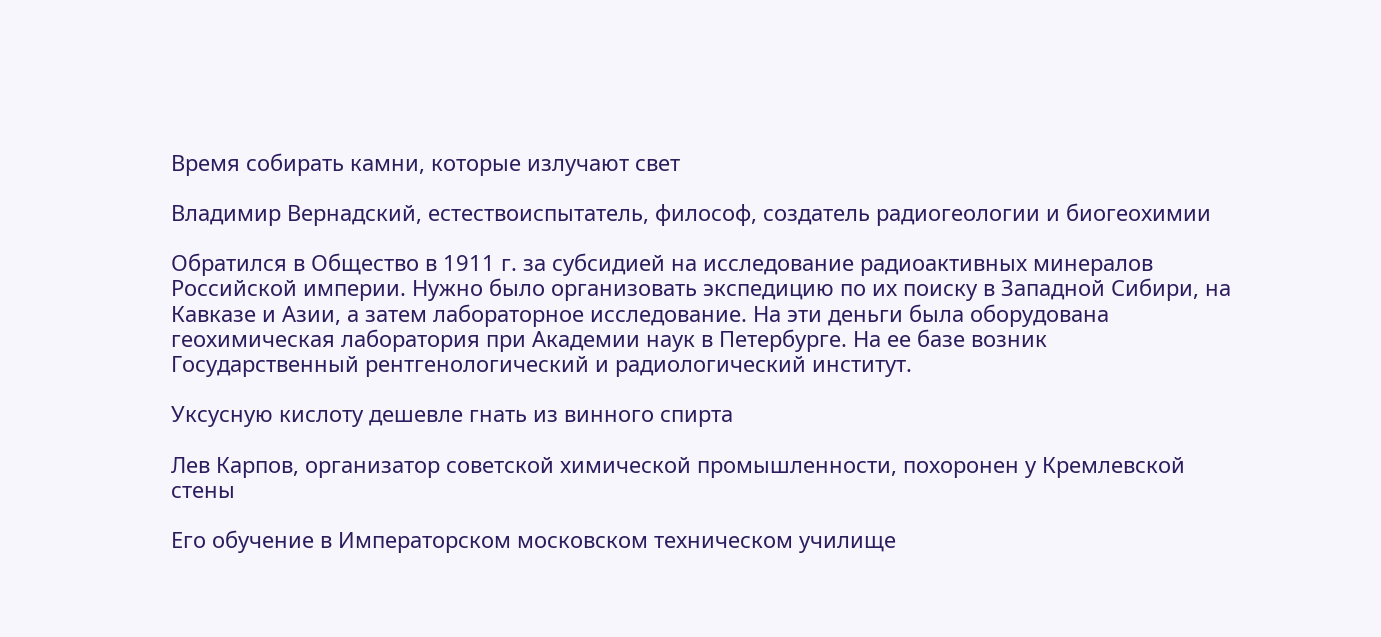Время собирать камни, которые излучают свет

Владимир Вернадский, естествоиспытатель, философ, создатель радиогеологии и биогеохимии

Обратился в Общество в 1911 г. за субсидией на исследование радиоактивных минералов Российской империи. Нужно было организовать экспедицию по их поиску в Западной Сибири, на Кавказе и Азии, а затем лабораторное исследование. На эти деньги была оборудована геохимическая лаборатория при Академии наук в Петербурге. На ее базе возник Государственный рентгенологический и радиологический институт.

Уксусную кислоту дешевле гнать из винного спирта

Лев Карпов, организатор советской химической промышленности, похоронен у Кремлевской стены

Его обучение в Императорском московском техническом училище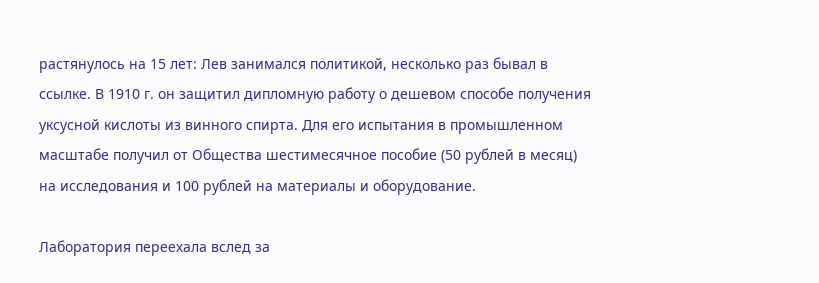растянулось на 15 лет: Лев занимался политикой, несколько раз бывал в ссылке. В 1910 г. он защитил дипломную работу о дешевом способе получения уксусной кислоты из винного спирта. Для его испытания в промышленном масштабе получил от Общества шестимесячное пособие (50 рублей в месяц) на исследования и 100 рублей на материалы и оборудование.

Лаборатория переехала вслед за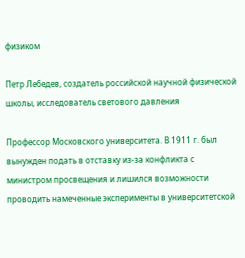физиком

Петр Лебедев, создатель российской научной физической школы, исследователь светового давления

Профессор Московского университета. В 1911 г. был вынужден подать в отставку из-за конфликта с министром просвещения и лишился возможности проводить намеченные эксперименты в университетской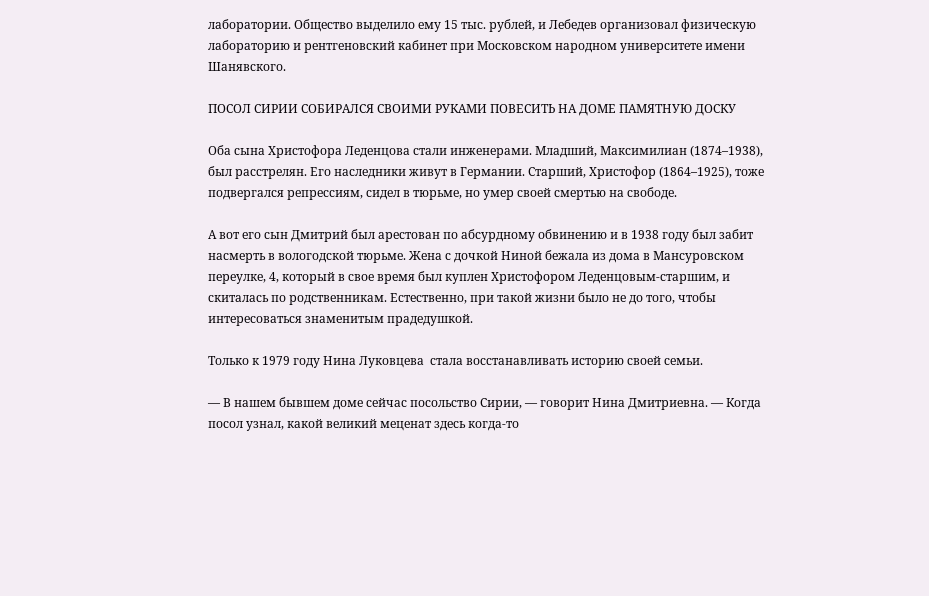лаборатории. Общество выделило ему 15 тыс. рублей, и Лебедев организовал физическую лабораторию и рентгеновский кабинет при Московском народном университете имени Шанявского.

ПОСОЛ СИРИИ СОБИРАЛСЯ СВОИМИ РУКАМИ ПОВЕСИТЬ НА ДОМЕ ПАМЯТНУЮ ДОСКУ

Оба сына Христофора Леденцова стали инженерами. Младший, Максимилиан (1874–1938), был расстрелян. Его наследники живут в Германии. Старший, Христофор (1864–1925), тоже подвергался репрессиям, сидел в тюрьме, но умер своей смертью на свободе.

А вот его сын Дмитрий был арестован по абсурдному обвинению и в 1938 году был забит насмерть в вологодской тюрьме. Жена с дочкой Ниной бежала из дома в Мансуровском переулке, 4, который в свое время был куплен Христофором Леденцовым-старшим, и скиталась по родственникам. Естественно, при такой жизни было не до того, чтобы интересоваться знаменитым прадедушкой.

Только к 1979 году Нина Луковцева  стала восстанавливать историю своей семьи.

— В нашем бывшем доме сейчас посольство Сирии, — говорит Нина Дмитриевна. — Когда посол узнал, какой великий меценат здесь когда-то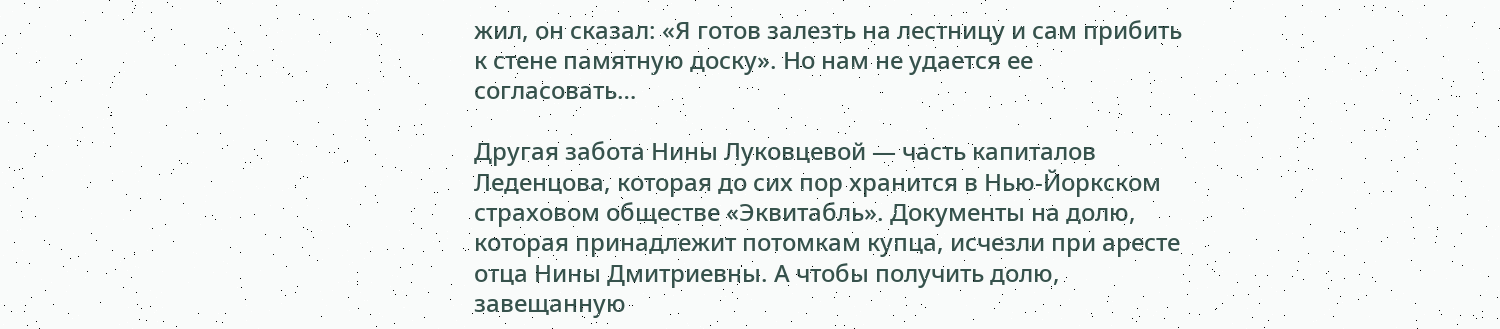жил, он сказал: «Я готов залезть на лестницу и сам прибить к стене памятную доску». Но нам не удается ее согласовать…

Другая забота Нины Луковцевой — часть капиталов Леденцова, которая до сих пор хранится в Нью-Йоркском страховом обществе «Эквитабль». Документы на долю, которая принадлежит потомкам купца, исчезли при аресте отца Нины Дмитриевны. А чтобы получить долю, завещанную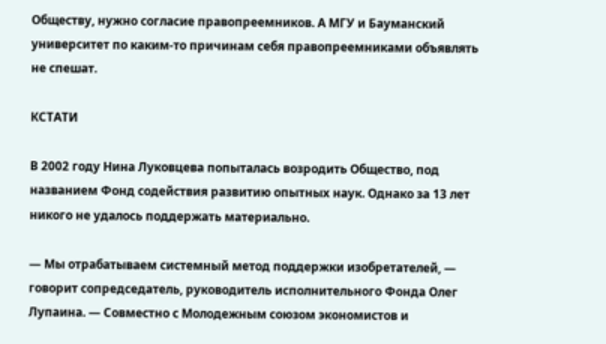Обществу, нужно согласие правопреемников. А МГУ и Бауманский университет по каким-то причинам себя правопреемниками объявлять не спешат.

КСТАТИ

В 2002 году Нина Луковцева попыталась возродить Общество, под названием Фонд содействия развитию опытных наук. Однако за 13 лет никого не удалось поддержать материально.

— Мы отрабатываем системный метод поддержки изобретателей, — говорит сопредседатель, руководитель исполнительного Фонда Олег Лупаина. — Совместно с Молодежным союзом экономистов и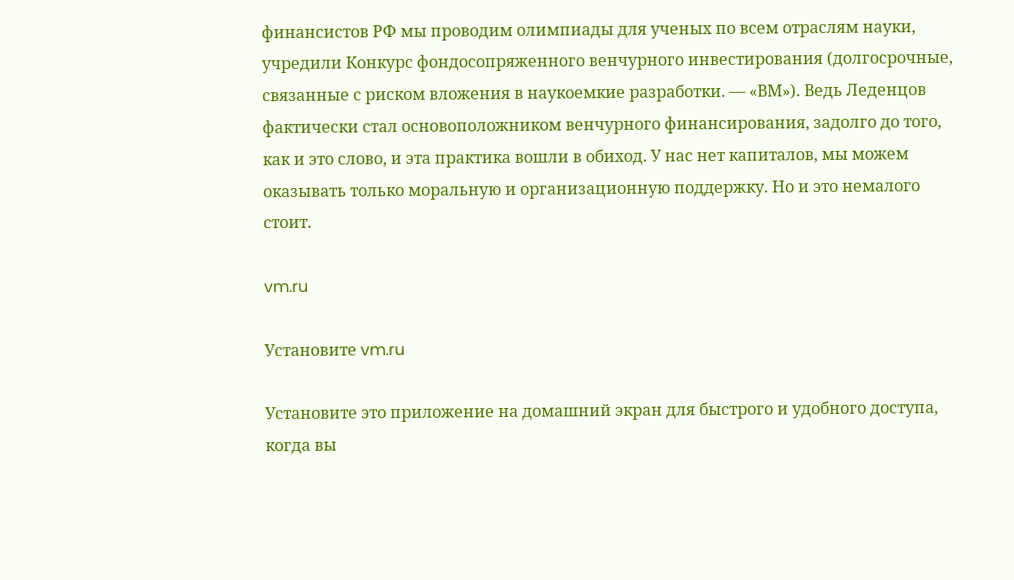финансистов РФ мы проводим олимпиады для ученых по всем отраслям науки, учредили Конкурс фондосопряженного венчурного инвестирования (долгосрочные, связанные с риском вложения в наукоемкие разработки. — «ВМ»). Ведь Леденцов фактически стал основоположником венчурного финансирования, задолго до того, как и это слово, и эта практика вошли в обиход. У нас нет капиталов, мы можем оказывать только моральную и организационную поддержку. Но и это немалого стоит.

vm.ru

Установите vm.ru

Установите это приложение на домашний экран для быстрого и удобного доступа, когда вы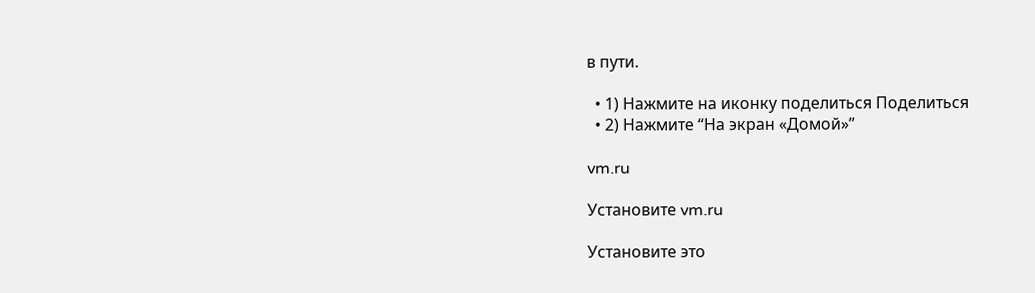в пути.

  • 1) Нажмите на иконку поделиться Поделиться
  • 2) Нажмите “На экран «Домой»”

vm.ru

Установите vm.ru

Установите это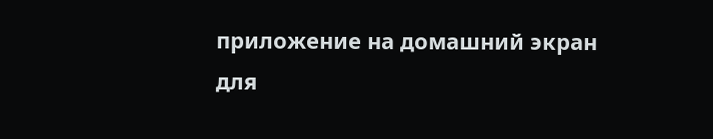приложение на домашний экран для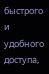быстрого и удобного доступа,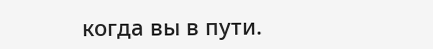когда вы в пути.